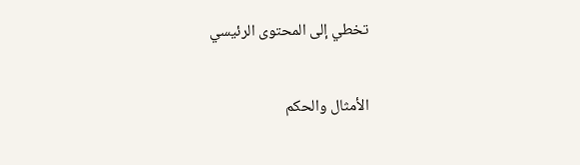تخطي إلى المحتوى الرئيسي

الأمثال والحكم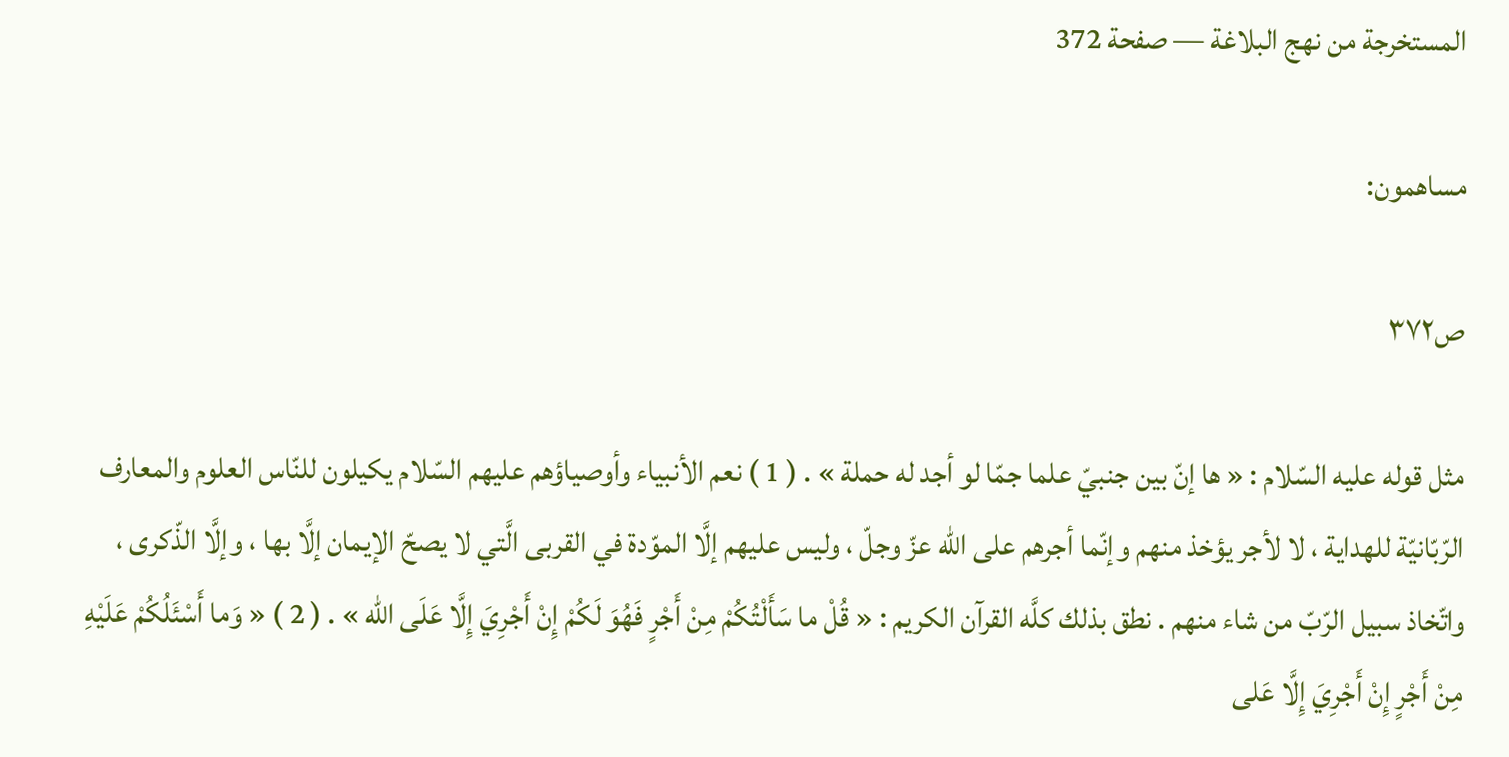المستخرجة من نهج البلاغة — صفحة 372

مساهمون:

ص٣٧٢

مثل قوله عليه السّلام : « ها إنّ بين جنبيّ علما جمّا لو أجد له حملة » . ( 1 ) نعم الأنبياء وأوصياؤهم عليهم السّلام يكيلون للنّاس العلوم والمعارف الرّبّانيّة للهداية ، لا لأجر يؤخذ منهم وإنّما أجرهم على الله عزّ وجلّ ، وليس عليهم إلَّا الموّدة في القربى الَّتي لا يصحّ الإيمان إلَّا بها ، وإلَّا الذّكرى ، واتّخاذ سبيل الرّبّ من شاء منهم . نطق بذلك كلَّه القرآن الكريم : « قُلْ ما سَأَلْتُكُمْ مِنْ أَجْرٍ فَهُوَ لَكُمْ إِنْ أَجْرِيَ إِلَّا عَلَى الله » . ( 2 ) « وَما أَسْئَلُكُمْ عَلَيْهِ مِنْ أَجْرٍ إِنْ أَجْرِيَ إِلَّا عَلى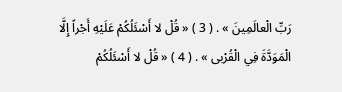رَبِّ الْعالَمِينَ » . ( 3 ) « قُلْ لا أَسْئَلُكُمْ عَلَيْهِ أَجْراً إِلَّا الْمَوَدَّةَ فِي الْقُرْبى » . ( 4 ) « قُلْ لا أَسْئَلُكُمْ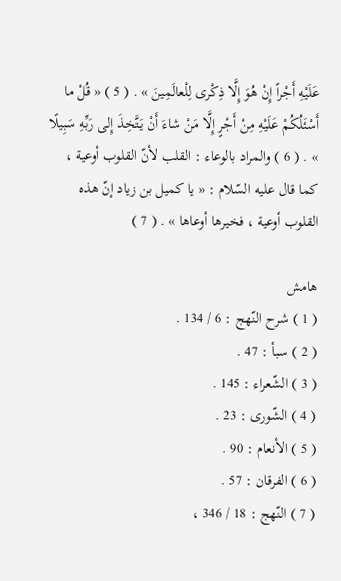عَلَيْهِ أَجْراً إِنْ هُوَ إِلَّا ذِكْرى لِلْعالَمِينَ » . ( 5 ) « قُلْ ما أَسْئَلُكُمْ عَلَيْهِ مِنْ أَجْرٍ إِلَّا مَنْ شاءَ أَنْ يَتَّخِذَ إِلى رَبِّهِ سَبِيلًا » . ( 6 ) والمراد بالوعاء : القلب لأنّ القلوب أوعية ، كما قال عليه السّلام : « يا كميل بن زياد إنّ هذه القلوب أوعية ، فخيرها أوعاها » . ( 7 )

هامش
( 1 ) شرح النّهج : 6 / 134 .
( 2 ) سبأ : 47 .
( 3 ) الشّعراء : 145 .
( 4 ) الشّورى : 23 .
( 5 ) الأنعام : 90 .
( 6 ) الفرقان : 57 .
( 7 ) النّهج : 18 / 346 ،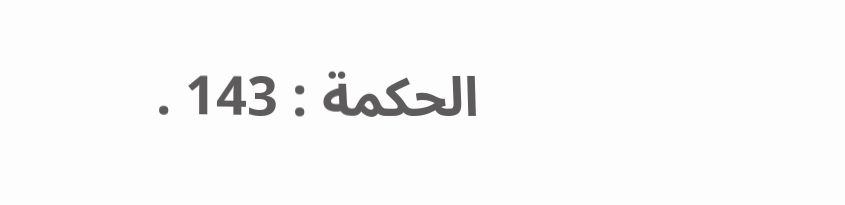الحكمة : 143 .